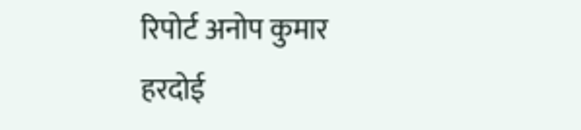रिपोर्ट अनोप कुमार
हरदोई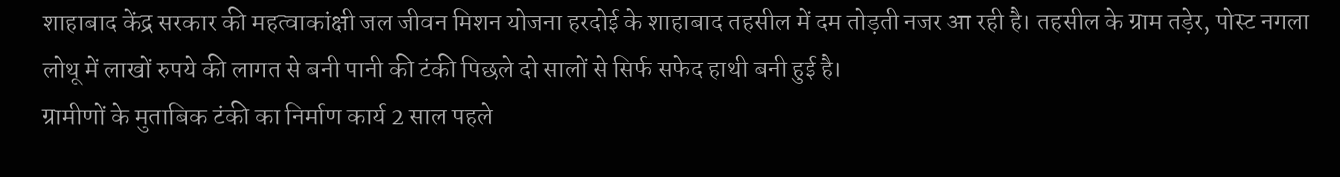शाहाबाद केंद्र सरकार की महत्वाकांक्षी जल जीवन मिशन योजना हरदोई के शाहाबाद तहसील में दम तोड़ती नजर आ रही है। तहसील के ग्राम तड़ेर, पोस्ट नगला लोथू में लाखों रुपये की लागत से बनी पानी की टंकी पिछले दो सालों से सिर्फ सफेद हाथी बनी हुई है।
ग्रामीणों के मुताबिक टंकी का निर्माण कार्य 2 साल पहले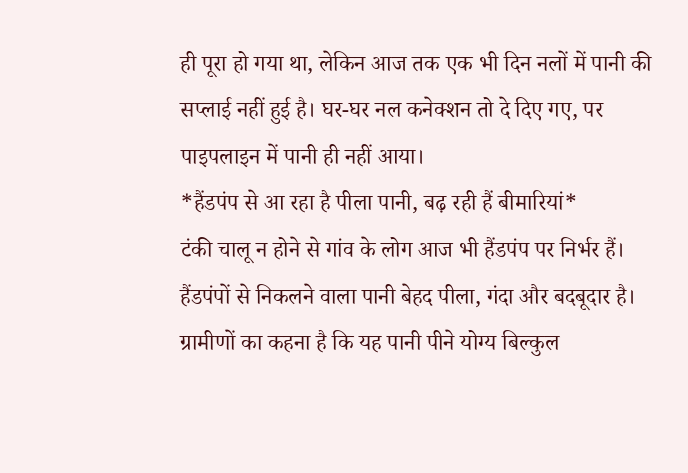ही पूरा हो गया था, लेकिन आज तक एक भी दिन नलों में पानी की सप्लाई नहीं हुई है। घर-घर नल कनेक्शन तो दे दिए गए, पर पाइपलाइन में पानी ही नहीं आया।
*हैंडपंप से आ रहा है पीला पानी, बढ़ रही हैं बीमारियां*
टंकी चालू न होने से गांव के लोग आज भी हैंडपंप पर निर्भर हैं। हैंडपंपों से निकलने वाला पानी बेहद पीला, गंदा और बदबूदार है। ग्रामीणों का कहना है कि यह पानी पीने योग्य बिल्कुल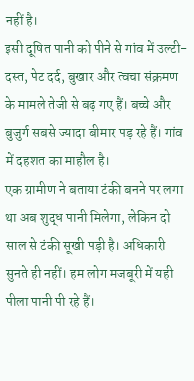नहीं है।
इसी दूषित पानी को पीने से गांव में उल्टी-दस्त, पेट दर्द, बुखार और त्वचा संक्रमण के मामले तेजी से बढ़ गए हैं। बच्चे और बुजुर्ग सबसे ज्यादा बीमार पड़ रहे हैं। गांव में दहशत का माहौल है।
एक ग्रामीण ने बताया टंकी बनने पर लगा था अब शुद्ध पानी मिलेगा, लेकिन दो साल से टंकी सूखी पड़ी है। अधिकारी सुनते ही नहीं। हम लोग मजबूरी में यही पीला पानी पी रहे हैं।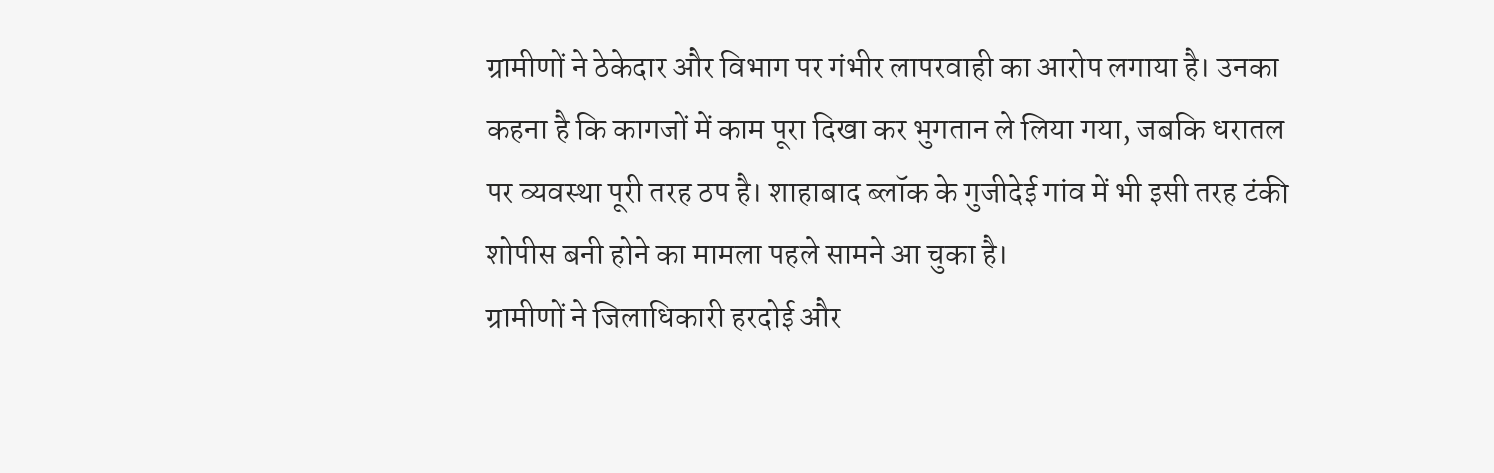ग्रामीणों ने ठेकेदार और विभाग पर गंभीर लापरवाही का आरोप लगाया है। उनका कहना है कि कागजों में काम पूरा दिखा कर भुगतान ले लिया गया, जबकि धरातल पर व्यवस्था पूरी तरह ठप है। शाहाबाद ब्लॉक के गुजीदेई गांव में भी इसी तरह टंकी शोपीस बनी होने का मामला पहले सामने आ चुका है।
ग्रामीणों ने जिलाधिकारी हरदोई और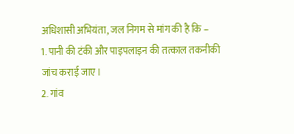अधिशासी अभियंता, जल निगम से मांग की है कि –
1. पानी की टंकी और पाइपलाइन की तत्काल तकनीकी जांच कराई जाए।
2. गांव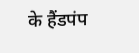के हैंडपंप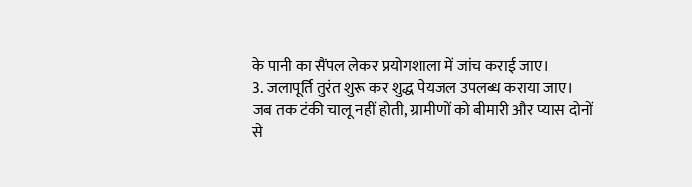के पानी का सैंपल लेकर प्रयोगशाला में जांच कराई जाए।
3. जलापूर्ति तुरंत शुरू कर शुद्ध पेयजल उपलब्ध कराया जाए।
जब तक टंकी चालू नहीं होती, ग्रामीणों को बीमारी और प्यास दोनों से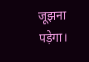जूझना पड़ेगा।